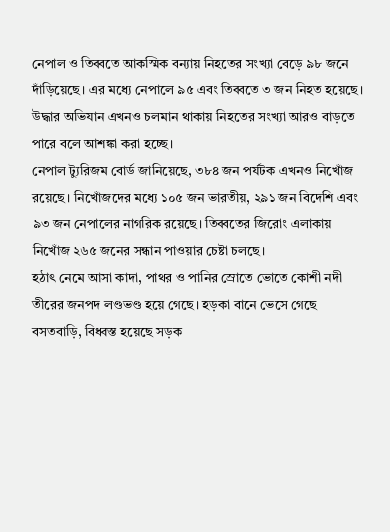নেপাল ও তিব্বতে আকস্মিক বন্যায় নিহতের সংখ্যা বেড়ে ৯৮ জনে দাঁড়িয়েছে। এর মধ্যে নেপালে ৯৫ এবং তিব্বতে ৩ জন নিহত হয়েছে। উদ্ধার অভিযান এখনও চলমান থাকায় নিহতের সংখ্যা আরও বাড়তে পারে বলে আশঙ্কা করা হচ্ছে।
নেপাল ট্যুরিজম বোর্ড জানিয়েছে, ৩৮৪ জন পর্যটক এখনও নিখোঁজ রয়েছে। নিখোঁজদের মধ্যে ১০৫ জন ভারতীয়, ২৯১ জন বিদেশি এবং ৯৩ জন নেপালের নাগরিক রয়েছে। তিব্বতের জিরোং এলাকায় নিখোঁজ ২৬৫ জনের সন্ধান পাওয়ার চেষ্টা চলছে।
হঠাৎ নেমে আসা কাদা, পাথর ও পানির স্রোতে ভোতে কোশী নদী তীরের জনপদ লণ্ডভণ্ড হয়ে গেছে। হড়কা বানে ভেসে গেছে বসতবাড়ি, বিধ্বস্ত হয়েছে সড়ক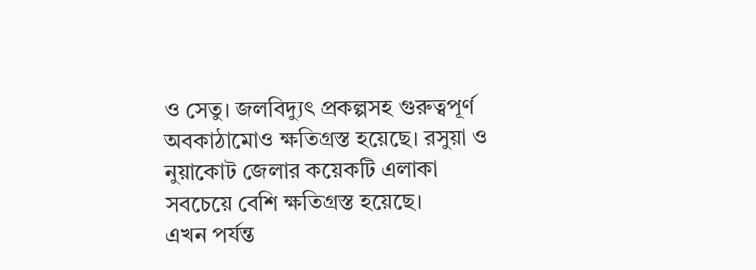ও সেতু। জলবিদ্যুৎ প্রকল্পসহ গুরুত্বপূর্ণ অবকাঠামোও ক্ষতিগ্রস্ত হয়েছে। রসুয়া ও নুয়াকোট জেলার কয়েকটি এলাকা সবচেয়ে বেশি ক্ষতিগ্রস্ত হয়েছে।
এখন পর্যন্ত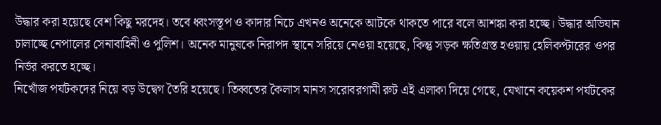উদ্ধার করা হয়েছে বেশ কিছু মরদেহ। তবে ধ্বংসস্তূপ ও কাদার নিচে এখনও অনেকে আটকে থাকতে পারে বলে আশঙ্কা করা হচ্ছে। উদ্ধার অভিযান চালাচ্ছে নেপালের সেনাবাহিনী ও পুলিশ। অনেক মানুষকে নিরাপদ স্থানে সরিয়ে নেওয়া হয়েছে, কিন্তু সড়ক ক্ষতিগ্রস্ত হওয়ায় হেলিকপ্টারের ওপর নির্ভর করতে হচ্ছে।
নিখোঁজ পর্যটকদের নিয়ে বড় উদ্বেগ তৈরি হয়েছে। তিব্বতের কৈলাস মানস সরোবরগামী রুট এই এলাকা দিয়ে গেছে, যেখানে কয়েকশ পর্যটকের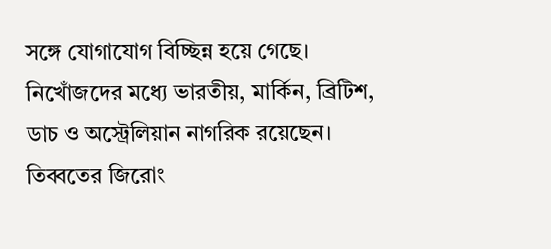সঙ্গে যোগাযোগ বিচ্ছিন্ন হয়ে গেছে। নিখোঁজদের মধ্যে ভারতীয়, মার্কিন, ব্রিটিশ, ডাচ ও অস্ট্রেলিয়ান নাগরিক রয়েছেন। তিব্বতের জিরোং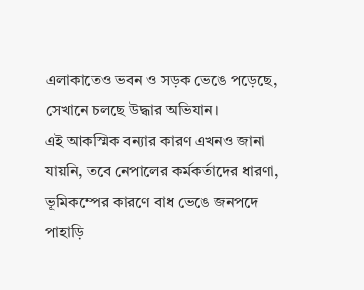এলাকাতেও ভবন ও সড়ক ভেঙে পড়েছে, সেখানে চলছে উদ্ধার অভিযান।
এই আকস্মিক বন্যার কারণ এখনও জানা যায়নি, তবে নেপালের কর্মকর্তাদের ধারণা, ভূমিকম্পের কারণে বাধ ভেঙে জনপদে পাহাড়ি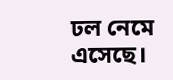ঢল নেমে এসেছে।